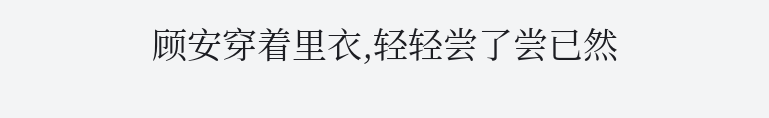顾安穿着里衣,轻轻尝了尝已然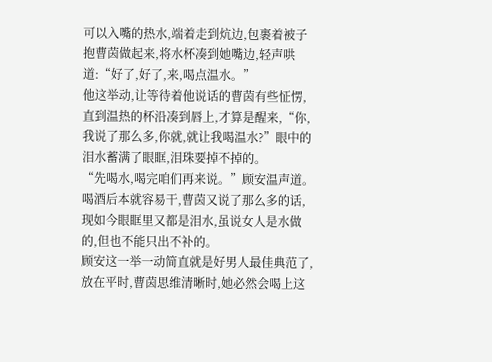可以入嘴的热水,端着走到炕边,包裹着被子抱曹茵做起来,将水杯凑到她嘴边,轻声哄道:“好了,好了,来,喝点温水。”
他这举动,让等待着他说话的曹茵有些怔愣,直到温热的杯沿凑到唇上,才算是醒来,“你,我说了那么多,你就,就让我喝温水?”眼中的泪水蓄满了眼眶,泪珠要掉不掉的。
“先喝水,喝完咱们再来说。”顾安温声道。
喝酒后本就容易干,曹茵又说了那么多的话,现如今眼眶里又都是泪水,虽说女人是水做的,但也不能只出不补的。
顾安这一举一动简直就是好男人最佳典范了,放在平时,曹茵思维清晰时,她必然会喝上这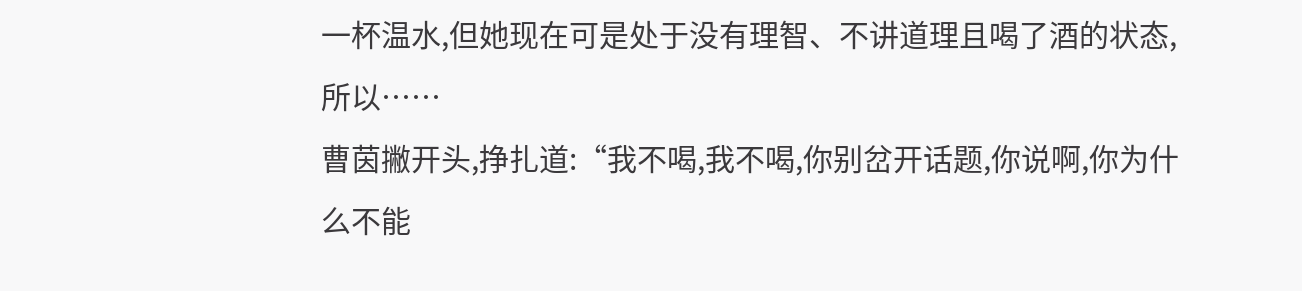一杯温水,但她现在可是处于没有理智、不讲道理且喝了酒的状态,所以……
曹茵撇开头,挣扎道:“我不喝,我不喝,你别岔开话题,你说啊,你为什么不能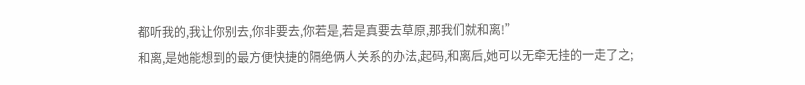都听我的,我让你别去,你非要去,你若是,若是真要去草原,那我们就和离!”
和离,是她能想到的最方便快捷的隔绝俩人关系的办法,起码,和离后,她可以无牵无挂的一走了之;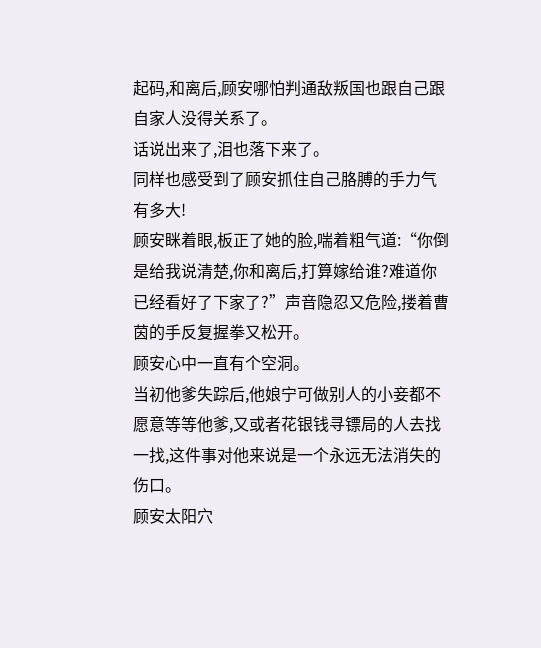起码,和离后,顾安哪怕判通敌叛国也跟自己跟自家人没得关系了。
话说出来了,泪也落下来了。
同样也感受到了顾安抓住自己胳膊的手力气有多大!
顾安眯着眼,板正了她的脸,喘着粗气道:“你倒是给我说清楚,你和离后,打算嫁给谁?难道你已经看好了下家了?”声音隐忍又危险,搂着曹茵的手反复握拳又松开。
顾安心中一直有个空洞。
当初他爹失踪后,他娘宁可做别人的小妾都不愿意等等他爹,又或者花银钱寻镖局的人去找一找,这件事对他来说是一个永远无法消失的伤口。
顾安太阳穴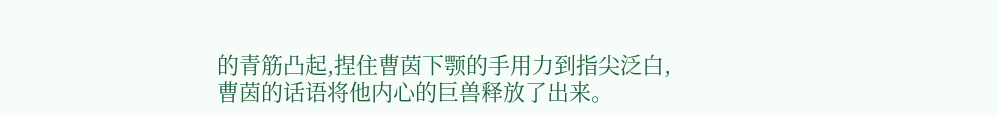的青筋凸起,捏住曹茵下颚的手用力到指尖泛白,曹茵的话语将他内心的巨兽释放了出来。